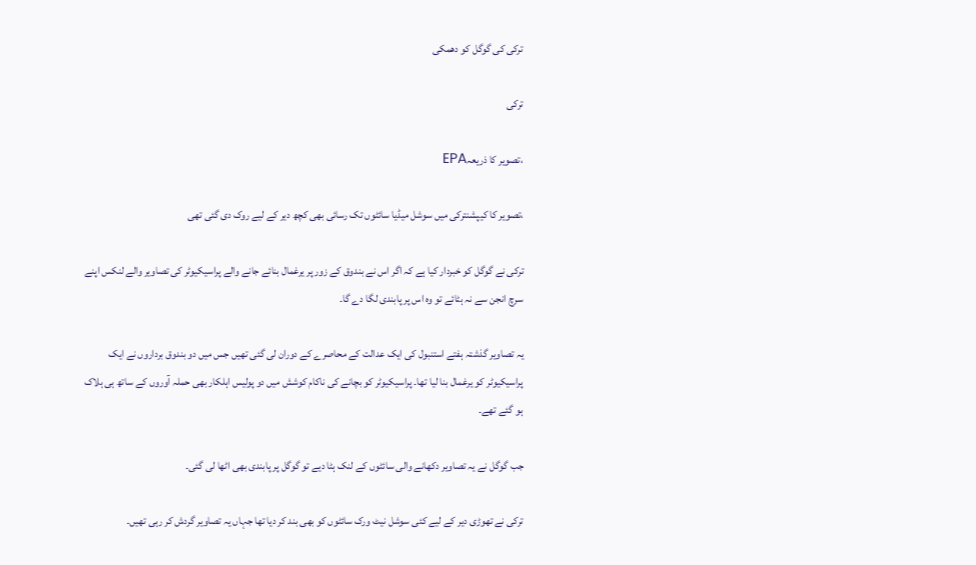ترکی کی گوگل کو دھمکی

ترکی

،تصویر کا ذریعہEPA

،تصویر کا کیپشنترکی میں سوشل میڈیا سائٹوں تک رسائی بھی کچھ دیر کے لیے روک دی گئی تھی

ترکی نے گوگل کو خبردار کیا ہے کہ اگر اس نے بندوق کے زور پر یرغمال بنائے جانے والے پراسیکیوٹر کی تصاویر والے لنکس اپنے سرچ انجن سے نہ ہٹائے تو وہ اس پر پابندی لگا دے گا۔

یہ تصاویر گذشتہ ہفتے استنبول کی ایک عدالت کے محاصرے کے دوران لی گئی تھیں جس میں دو بندوق برداروں نے ایک پراسیکیوٹر کو یرغمال بنا لیا تھا۔ پراسیکیوٹر کو بچانے کی ناکام کوشش میں دو پولیس اہلکار بھی حملہ آوروں کے ساتھ ہی ہلاک ہو گئے تھے۔

جب گوگل نے یہ تصاویر دکھانے والی سائٹوں کے لنک ہٹا دیے تو گوگل پر پابندی بھی اٹھا لی گئی۔

ترکی نے تھوڑی دیر کے لیے کئی سوشل نیٹ ورک سائٹوں کو بھی بند کر دیا تھا جہاں یہ تصاویر گردش کر رہی تھیں۔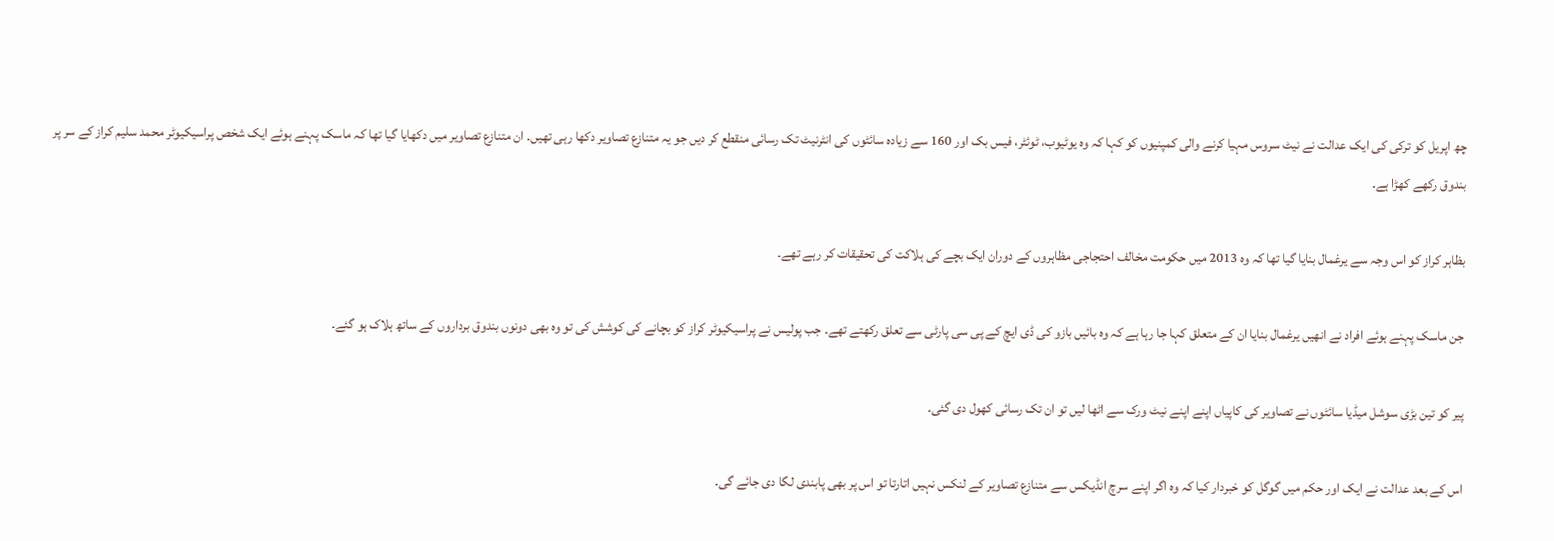چھ اپریل کو ترکی کی ایک عدالت نے نیٹ سروس مہیا کرنے والی کمپنیوں کو کہا کہ وہ یوٹیوب، ٹوئٹر، فیس بک اور 160 سے زیادہ سائٹوں کی انٹرنیٹ تک رسائی منقطع کر دیں جو یہ متنازع تصاویر دکھا رہی تھیں۔ ان متنازع تصاویر میں دکھایا گیا تھا کہ ماسک پہنے ہوئے ایک شخص پراسیکیوٹر محمد سلیم کراز کے سر پر بندوق رکھے کھڑا ہے۔

بظاہر کراز کو اس وجہ سے یرغمال بنایا گیا تھا کہ وہ 2013 میں حکومت مخالف احتجاجی مظاہروں کے دوران ایک بچے کی ہلاکت کی تحقیقات کر رہے تھے۔

جن ماسک پہنے ہوئے افراد نے انھیں یرغمال بنایا ان کے متعلق کہا جا رہا ہے کہ وہ بائیں بازو کی ڈی ایچ کے پی سی پارٹی سے تعلق رکھتے تھے۔ جب پولیس نے پراسیکیوٹر کراز کو بچانے کی کوشش کی تو وہ بھی دونوں بندوق برداروں کے ساتھ ہلاک ہو گئے۔

پیر کو تین بڑی سوشل میڈیا سائٹوں نے تصاویر کی کاپیاں اپنے اپنے نیٹ ورک سے اٹھا لیں تو ان تک رسائی کھول دی گئی۔

اس کے بعد عدالت نے ایک اور حکم میں گوگل کو خبردار کیا کہ وہ اگر اپنے سرچ انڈیکس سے متنازع تصاویر کے لنکس نہیں اتارتا تو اس پر بھی پابندی لگا دی جائے گی۔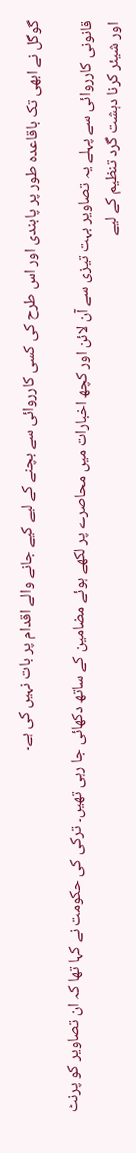گوگل نے ابھی تک باقاعدہ طور پر پابندی اور اس طرح کی کسی کارروائی سے بچنے کے لیے کیے جانے والے اقدام پر بات نہیں کی ہے۔

قانونی کارروائی سے پہلے یہ تصاویر بہت تیزی سے آن لائن اور کچھ اخبارات میں محاصرے پر لکھے ہوئے مضامین کے ساتھ دکھائی جا رہی تھیں۔ ترکی کی حکومت نے کہا تھا کہ ان تصاویر کو پرنٹ اور شیئر کرنا دہشت گرد تنظیم کے لیے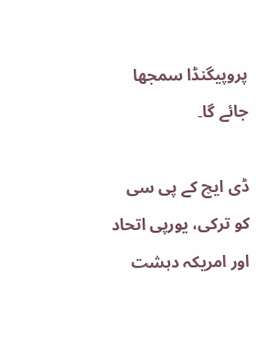پروپیگنڈا سمجھا جائے گا۔

ڈی ایچ کے پی سی کو ترکی، یورپی اتحاد اور امریکہ دہشت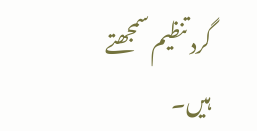گرد تنظیم سمجھتے ہیں۔